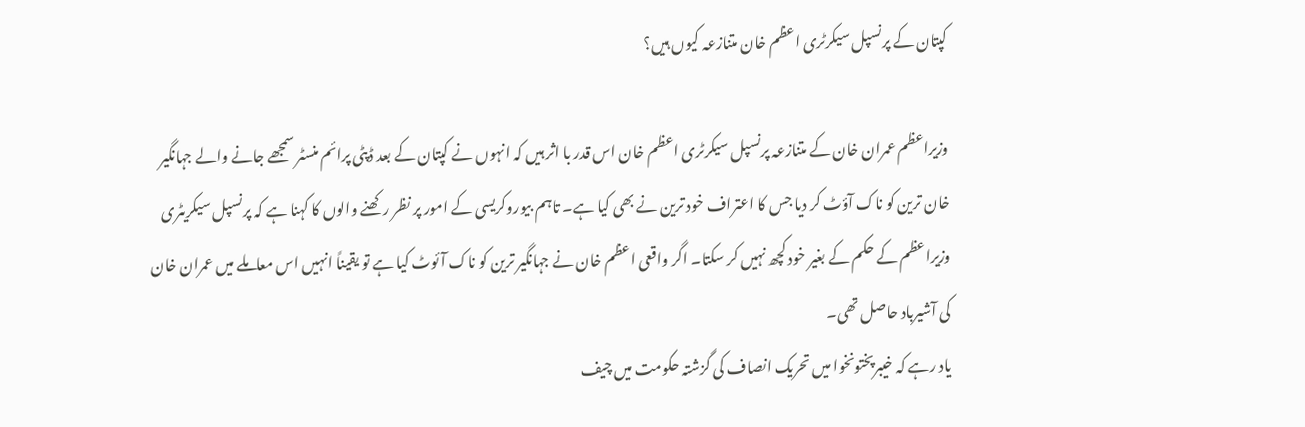کپتان کے پرنسپل سیکرٹری اعظم خان متنازعہ کیوں ہیں؟

وزیراعظم عمران خان کے متنازعہ پرنسپل سیکرٹری اعظم خان اس قدر با اثر ہیں کہ انہوں نے کپتان کے بعد ڈپٹی پرائم منسٹر سمجھے جانے والے جہانگیر خان ترین کو ناک آؤٹ کر دیا جس کا اعتراف خود ترین نے بھی کیا ہے۔ تاہم بیوروکریسی کے امور پر نظر رکھنے والوں کا کہنا ہے کہ پرنسپل سیکریٹری وزیراعظم کے حکم کے بغیر خود کچھ نہیں کر سکتا۔ اگر واقعی اعظم خان نے جہانگیر ترین کو ناک آئوٹ کیا ہے تو یقیناً انہیں اس معاملے میں عمران خان کی آشیرباد حاصل تھی۔
یاد رہے کہ خیبرپختونخوا میں تحریک انصاف کی گزشتہ حکومت میں چیف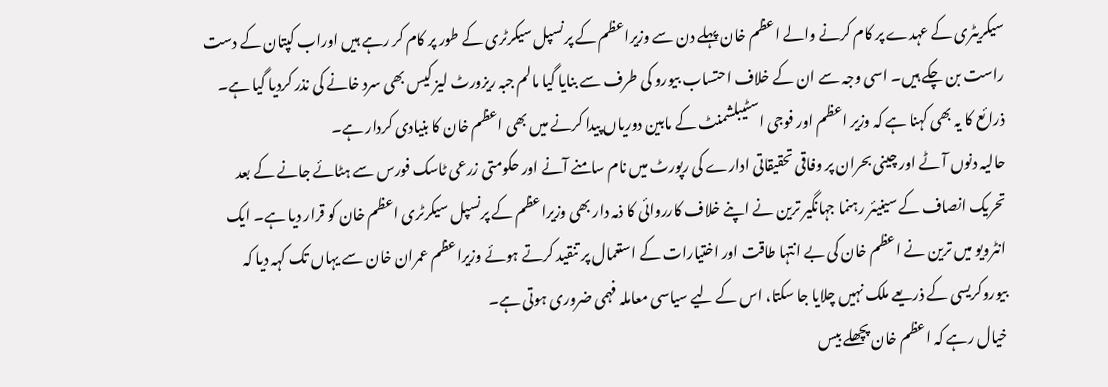سیکریٹری کے عہدے پر کام کرنے والے اعظم خان پہلے دن سے وزیراعظم کے پرنسپل سیکرٹری کے طور پر کام کر رہے ہیں اوراب کپتان کے دست راست بن چکے ہیں۔ اسی وجہ سے ان کے خلاف احتساب بیورو کی طرف سے بنایا گیا مالم جبہ ریزورٹ لیز کیس بھی سرد خانے کی نذر کردیا گیا ہے۔ ذرائع کا یہ بھی کہنا ہے کہ وزیر اعظم اور فوجی اسٹیبلشمنٹ کے مابین دوریاں پیدا کرنے میں بھی اعظم خان کا بنیادی کردار ہے۔
حالیہ دنوں آٹے اور چینی بحران پر وفاقی تحقیقاتی ادارے کی رپورٹ میں نام سامنے آنے اور حکومتی زرعی ٹاسک فورس سے ہٹائے جانے کے بعد تحریک انصاف کے سینیئر رہنما جہانگیر ترین نے اپنے خلاف کارروائی کا ذمہ دار بھی وزیراعظم کے پرنسپل سیکرٹری اعظم خان کو قرار دیا ہے۔ ایک انٹرویو میں ترین نے اعظم خان کی بے انتہا طاقت اور اختیارات کے استعمال پر تنقید کرتے ہوئے وزیراعظم عمران خان سے یہاں تک کہہ دیا کہ بیوروکریسی کے ذریعے ملک نہیں چلایا جا سکتا، اس کے لیے سیاسی معاملہ فہمی ضروری ہوتی ہے۔
خیال رہے کہ اعظم خان پچھلے بیس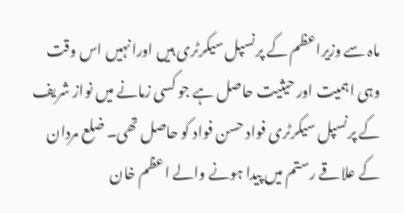ماہ سے وزیراعظم کے پرنسپل سیکرٹری ہیں اورانہیں اس وقت وہی اہمیت اور حیثیت حاصل ہے جو کسی زمانے میں نواز شریف کے پرنسپل سیکرٹری فواد حسن فواد کو حاصل تھی۔ ضلع مردان کے علاقے رستم میں پیدا ہونے والے اعظم خان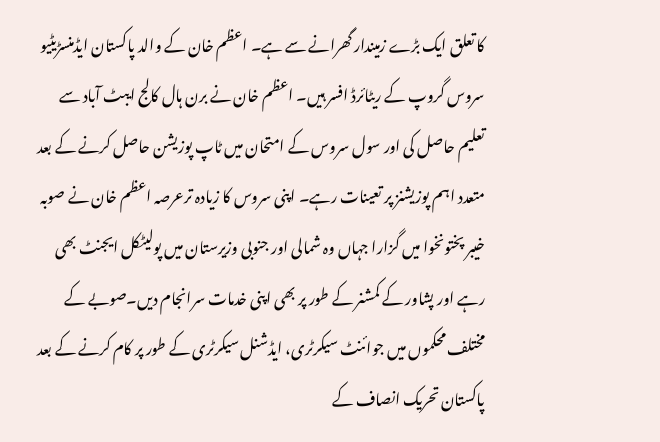کا تعلق ایک بڑے زمیندار گھرانے سے ہے۔ اعظم خان کے والد پاکستان ایڈمنسڑیٹیو سروس گروپ کے ریٹائرڈ افسر ہیں۔ اعظم خان نے برن ہال کالج ایبٹ آباد سے تعلیم حاصل کی اور سول سروس کے امتحان میں ٹاپ پوزیشن حاصل کرنے کے بعد متعدد اہم پوزیشنز پر تعینات رہے۔ اپنی سروس کا زیادہ ترعرصہ اعظم خان نے صوبہ خیبر پختونخوا میں گزارا جہاں وہ شمالی اور جنوبی وزیرستان میں پولیٹکل ایجنٹ بھی رہے اور پشاور کے کمشنر کے طور پر بھی اپنی خدمات سرانجام دیں۔صوبے کے مختلف محکموں میں جوائنٹ سیکرٹری، ایڈشنل سیکرٹری کے طور پر کام کرنے کے بعد پاکستان تحریک انصاف کے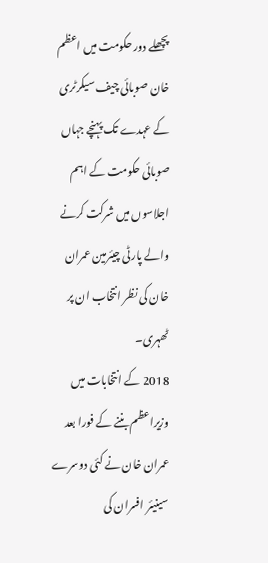پچھلے دور حکومت میں اعظم خان صوبائی چیف سیکرٹری کے عہدے تک پہنچے جہاں صوبائی حکومت کے اہم اجلاسوں میں شرکت کرنے والے پارٹی چیئرمین عمران خان کی نظر انتخاب ان پر ٹھہری۔
2018 کے انتخابات میں وزیراعظم بننے کے فورا بعد عمران خان نے کئی دوسرے سینیئر افسران کی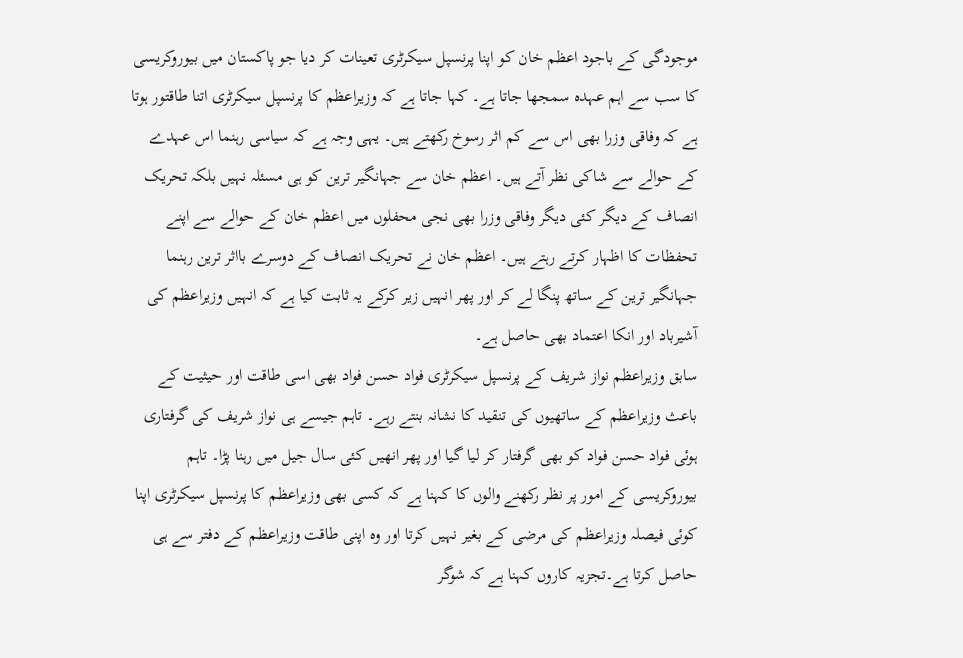موجودگی کے باجود اعظم خان کو اپنا پرنسپل سیکرٹری تعینات کر دیا جو پاکستان میں بیوروکریسی کا سب سے اہم عہدہ سمجھا جاتا ہے۔ کہا جاتا ہے کہ وزیراعظم کا پرنسپل سیکرٹری اتنا طاقتور ہوتا ہے کہ وفاقی وزرا بھی اس سے کم اثر رسوخ رکھتے ہیں۔ یہی وجہ ہے کہ سیاسی رہنما اس عہدے کے حوالے سے شاکی نظر آتے ہیں۔ اعظم خان سے جہانگیر ترین کو ہی مسئلہ نہیں بلکہ تحریک انصاف کے دیگر کئی دیگر وفاقی وزرا بھی نجی محفلوں میں اعظم خان کے حوالے سے اپنے تحفظات کا اظہار کرتے رہتے ہیں۔ اعظم خان نے تحریک انصاف کے دوسرے بااثر ترین رہنما جہانگیر ترین کے ساتھ پنگا لے کر اور پھر انہیں زیر کرکے یہ ثابت کیا ہے کہ انہیں وزیراعظم کی آشیرباد اور انکا اعتماد بھی حاصل ہے۔
سابق وزیراعظم نواز شریف کے پرنسپل سیکرٹری فواد حسن فواد بھی اسی طاقت اور حیثیت کے باعث وزیراعظم کے ساتھیوں کی تنقید کا نشانہ بنتے رہے۔ تاہم جیسے ہی نواز شریف کی گرفتاری ہوئی فواد حسن فواد کو بھی گرفتار کر لیا گیا اور پھر انھیں کئی سال جیل میں رہنا پڑا۔ تاہم بیوروکریسی کے امور پر نظر رکھنے والوں کا کہنا ہے کہ کسی بھی وزیراعظم کا پرنسپل سیکرٹری اپنا کوئی فیصلہ وزیراعظم کی مرضی کے بغیر نہیں کرتا اور وہ اپنی طاقت وزیراعظم کے دفتر سے ہی حاصل کرتا ہے۔تجزیہ کاروں کہنا ہے کہ شوگر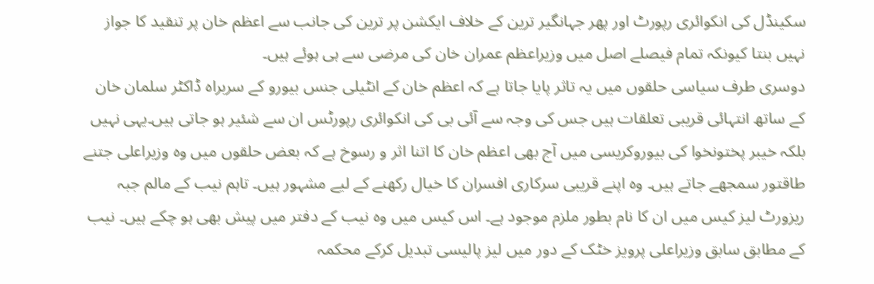سکینڈل کی انکوائری رپورٹ اور پھر جہانگیر ترین کے خلاف ایکشن پر ترین کی جانب سے اعظم خان پر تنقید کا جواز نہیں بنتا کیونکہ تمام فیصلے اصل میں وزیراعظم عمران خان کی مرضی سے ہی ہوئے ہیں۔
دوسری طرف سیاسی حلقوں میں یہ تاثر پایا جاتا ہے کہ اعظم خان کے انٹیلی جنس بیورو کے سربراہ ڈاکٹر سلمان خان کے ساتھ انتہائی قریبی تعلقات ہیں جس کی وجہ سے آئی بی کی انکوائری رپورٹس ان سے شئیر ہو جاتی ہیں۔یہی نہیں بلکہ خیبر پختونخوا کی بیوروکریسی میں آج بھی اعظم خان کا اتنا اثر و رسوخ ہے کہ بعض حلقوں میں وہ وزیراعلی جتنے طاقتور سمجھے جاتے ہیں۔ وہ اپنے قریبی سرکاری افسران کا خیال رکھنے کے لیے مشہور ہیں۔ تاہم نیب کے مالم جبہ ریزورٹ لیز کیس میں ان کا نام بطور ملزم موجود ہے۔ اس کیس میں وہ نیب کے دفتر میں پیش بھی ہو چکے ہیں۔ نیب کے مطابق سابق وزیراعلی پرویز خٹک کے دور میں لیز پالیسی تبدیل کرکے محکمہ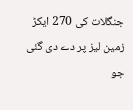جنگلات کی 270 ایکڑ زمین لیز پر دے دی گئی جو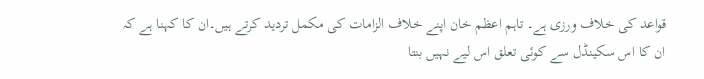قواعد کی خلاف ورزی ہے۔ تاہم اعظم خان اپنے خلاف الزامات کی مکمل تردید کرتے ہیں۔ان کا کہنا ہے کہ ان کا اس سکینڈل سے کوئی تعلق اس لیے نہیں بنتا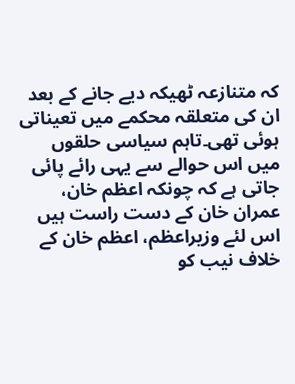کہ متنازعہ ٹھیکہ دیے جانے کے بعد ان کی متعلقہ محکمے میں تعیناتی ہوئی تھی۔تاہم سیاسی حلقوں میں اس حوالے سے یہی رائے پائی جاتی ہے کہ چونکہ اعظم خان، عمران خان کے دست راست ہیں اس لئے وزیراعظم، اعظم خان کے خلاف نیب کو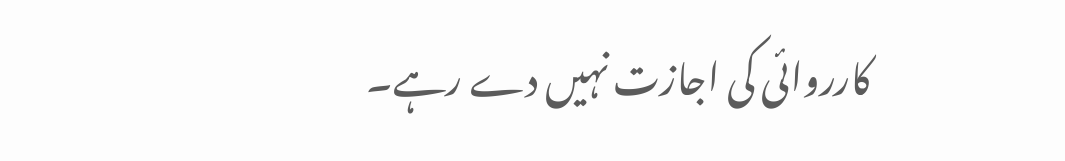کارروائی کی اجازت نہیں دے رہے۔